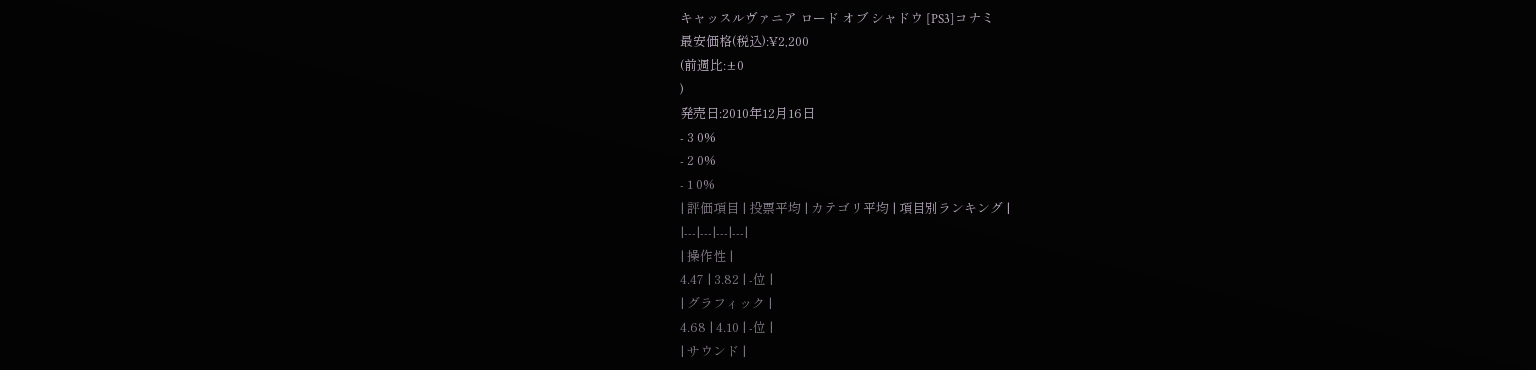キャッスルヴァニア ロード オブ シャドウ [PS3]コナミ
最安価格(税込):¥2,200
(前週比:±0
)
発売日:2010年12月16日
- 3 0%
- 2 0%
- 1 0%
| 評価項目 | 投票平均 | カテゴリ平均 | 項目別ランキング |
|---|---|---|---|
| 操作性 |
4.47 | 3.82 | -位 |
| グラフィック |
4.68 | 4.10 | -位 |
| サウンド |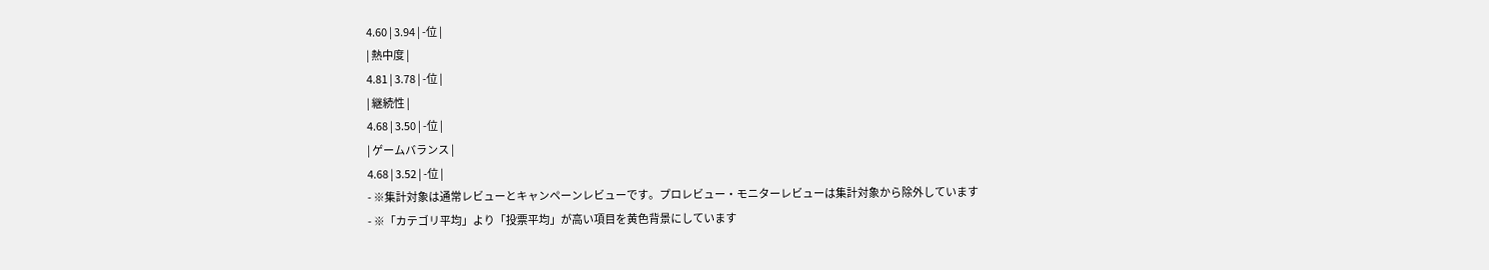4.60 | 3.94 | -位 |
| 熱中度 |
4.81 | 3.78 | -位 |
| 継続性 |
4.68 | 3.50 | -位 |
| ゲームバランス |
4.68 | 3.52 | -位 |
- ※集計対象は通常レビューとキャンペーンレビューです。プロレビュー・モニターレビューは集計対象から除外しています
- ※「カテゴリ平均」より「投票平均」が高い項目を黄色背景にしています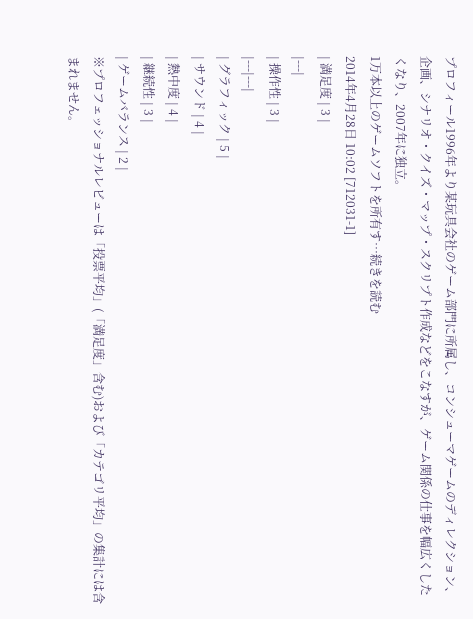プロフィール1996年より某玩具会社のゲーム部門に所属し、コンシューマゲームのディレクション、企画、シナリオ・クイズ・マップ・スクリプト作成などをこなすが、ゲーム関係の仕事を幅広くしたくなり、2007年に独立。
1万本以上のゲームソフトを所有す…続きを読む
2014年4月28日 10:02 [712031-1]
| 満足度 | 3 |
|---|
| 操作性 | 3 |
|---|---|
| グラフィック | 5 |
| サウンド | 4 |
| 熱中度 | 4 |
| 継続性 | 3 |
| ゲームバランス | 2 |
※プロフェッショナルレビューは「投票平均」(「満足度」含む)および「カテゴリ平均」の集計には含まれません。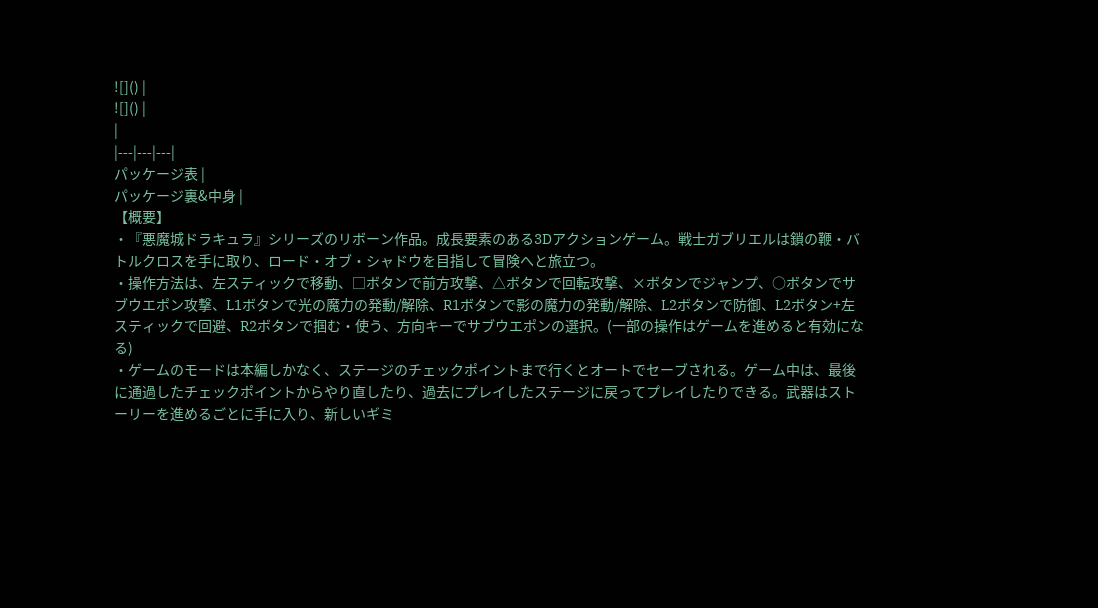![]() |
![]() |
|
|---|---|---|
パッケージ表 |
パッケージ裏&中身 |
【概要】
・『悪魔城ドラキュラ』シリーズのリボーン作品。成長要素のある3Dアクションゲーム。戦士ガブリエルは鎖の鞭・バトルクロスを手に取り、ロード・オブ・シャドウを目指して冒険へと旅立つ。
・操作方法は、左スティックで移動、□ボタンで前方攻撃、△ボタンで回転攻撃、×ボタンでジャンプ、○ボタンでサブウエポン攻撃、L1ボタンで光の魔力の発動/解除、R1ボタンで影の魔力の発動/解除、L2ボタンで防御、L2ボタン+左スティックで回避、R2ボタンで掴む・使う、方向キーでサブウエポンの選択。(一部の操作はゲームを進めると有効になる)
・ゲームのモードは本編しかなく、ステージのチェックポイントまで行くとオートでセーブされる。ゲーム中は、最後に通過したチェックポイントからやり直したり、過去にプレイしたステージに戻ってプレイしたりできる。武器はストーリーを進めるごとに手に入り、新しいギミ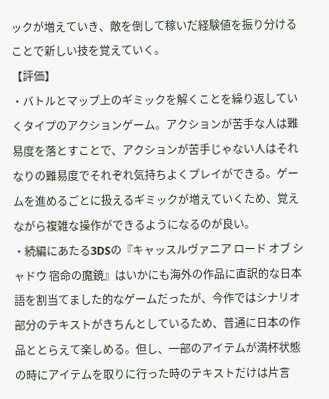ックが増えていき、敵を倒して稼いだ経験値を振り分けることで新しい技を覚えていく。
【評価】
・バトルとマップ上のギミックを解くことを繰り返していくタイプのアクションゲーム。アクションが苦手な人は難易度を落とすことで、アクションが苦手じゃない人はそれなりの難易度でそれぞれ気持ちよくプレイができる。ゲームを進めるごとに扱えるギミックが増えていくため、覚えながら複雑な操作ができるようになるのが良い。
・続編にあたる3DSの『キャッスルヴァニア ロード オブ シャドウ 宿命の魔鏡』はいかにも海外の作品に直訳的な日本語を割当てました的なゲームだったが、今作ではシナリオ部分のテキストがきちんとしているため、普通に日本の作品ととらえて楽しめる。但し、一部のアイテムが満杯状態の時にアイテムを取りに行った時のテキストだけは片言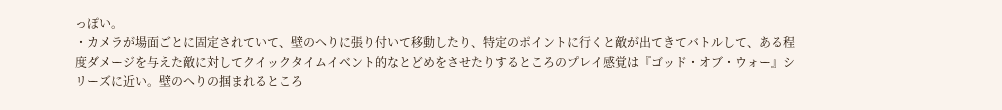っぽい。
・カメラが場面ごとに固定されていて、壁のへりに張り付いて移動したり、特定のポイントに行くと敵が出てきてバトルして、ある程度ダメージを与えた敵に対してクイックタイムイベント的なとどめをさせたりするところのプレイ感覚は『ゴッド・オブ・ウォー』シリーズに近い。壁のへりの掴まれるところ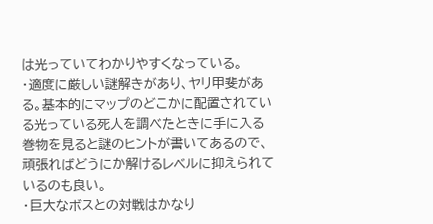は光っていてわかりやすくなっている。
・適度に厳しい謎解きがあり、ヤリ甲斐がある。基本的にマップのどこかに配置されている光っている死人を調べたときに手に入る巻物を見ると謎のヒントが書いてあるので、頑張ればどうにか解けるレベルに抑えられているのも良い。
・巨大なボスとの対戦はかなり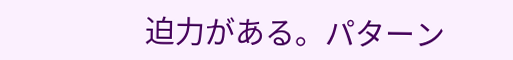迫力がある。パターン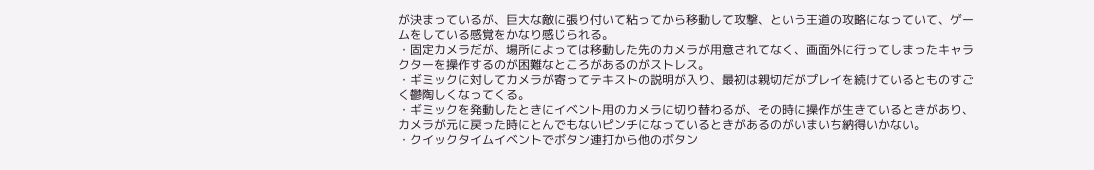が決まっているが、巨大な敵に張り付いて粘ってから移動して攻撃、という王道の攻略になっていて、ゲームをしている感覚をかなり感じられる。
・固定カメラだが、場所によっては移動した先のカメラが用意されてなく、画面外に行ってしまったキャラクターを操作するのが困難なところがあるのがストレス。
・ギミックに対してカメラが寄ってテキストの説明が入り、最初は親切だがプレイを続けているとものすごく鬱陶しくなってくる。
・ギミックを発動したときにイベント用のカメラに切り替わるが、その時に操作が生きているときがあり、カメラが元に戻った時にとんでもないピンチになっているときがあるのがいまいち納得いかない。
・クイックタイムイベントでボタン連打から他のボタン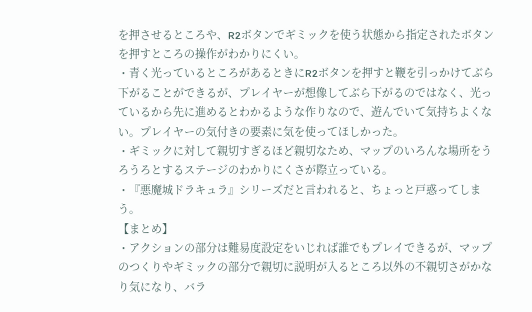を押させるところや、R2ボタンでギミックを使う状態から指定されたボタンを押すところの操作がわかりにくい。
・青く光っているところがあるときにR2ボタンを押すと鞭を引っかけてぶら下がることができるが、プレイヤーが想像してぶら下がるのではなく、光っているから先に進めるとわかるような作りなので、遊んでいて気持ちよくない。プレイヤーの気付きの要素に気を使ってほしかった。
・ギミックに対して親切すぎるほど親切なため、マップのいろんな場所をうろうろとするステージのわかりにくさが際立っている。
・『悪魔城ドラキュラ』シリーズだと言われると、ちょっと戸惑ってしまう。
【まとめ】
・アクションの部分は難易度設定をいじれば誰でもプレイできるが、マップのつくりやギミックの部分で親切に説明が入るところ以外の不親切さがかなり気になり、バラ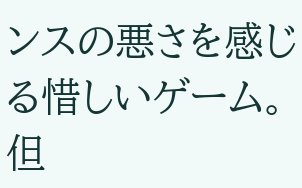ンスの悪さを感じる惜しいゲーム。但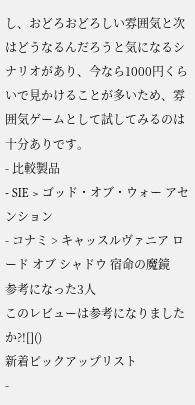し、おどろおどろしい雰囲気と次はどうなるんだろうと気になるシナリオがあり、今なら1000円くらいで見かけることが多いため、雰囲気ゲームとして試してみるのは十分ありです。
- 比較製品
- SIE > ゴッド・オブ・ウォー アセンション
- コナミ > キャッスルヴァニア ロード オブ シャドウ 宿命の魔鏡
参考になった3人
このレビューは参考になりましたか?![]()
新着ピックアップリスト
-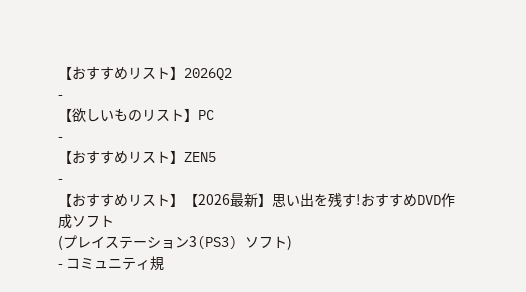【おすすめリスト】2026Q2
-
【欲しいものリスト】PC
-
【おすすめリスト】ZEN5
-
【おすすめリスト】【2026最新】思い出を残す!おすすめDVD作成ソフト
(プレイステーション3(PS3) ソフト)
- コミュニティ規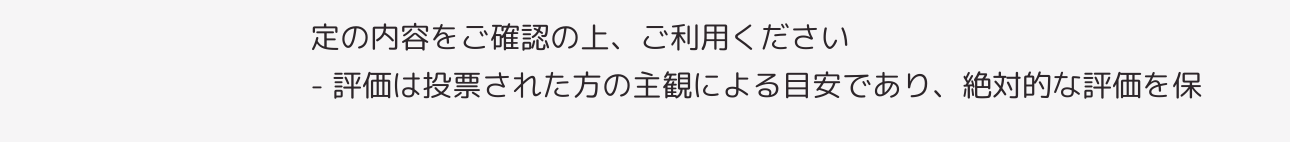定の内容をご確認の上、ご利用ください
- 評価は投票された方の主観による目安であり、絶対的な評価を保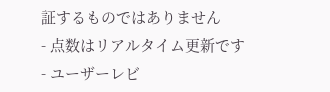証するものではありません
- 点数はリアルタイム更新です
- ユーザーレビ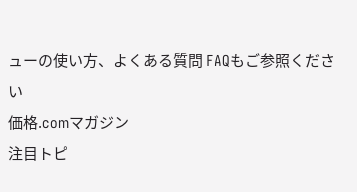ューの使い方、よくある質問 FAQもご参照ください
価格.comマガジン
注目トピ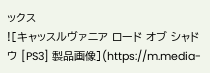ックス
![キャッスルヴァニア ロード オブ シャドウ [PS3] 製品画像](https://m.media-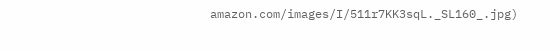amazon.com/images/I/511r7KK3sqL._SL160_.jpg)